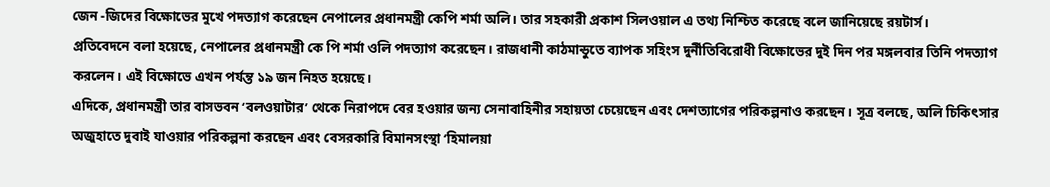জেন -জিদের বিক্ষোভের মুখে পদত্যাগ করেছেন নেপালের প্রধানমন্ত্রী কেপি শর্মা অলি। তার সহকারী প্রকাশ সিলওয়াল এ তথ্য নিশ্চিত করেছে বলে জানিয়েছে রয়টার্স।
প্রতিবেদনে বলা হয়েছে, নেপালের প্রধানমন্ত্রী কে পি শর্মা ওলি পদত্যাগ করেছেন। রাজধানী কাঠমান্ডুতে ব্যাপক সহিংস দুর্নীতিবিরোধী বিক্ষোভের দুই দিন পর মঙ্গলবার তিনি পদত্যাগ করলেন। এই বিক্ষোভে এখন পর্যন্ত ১৯ জন নিহত হয়েছে।
এদিকে, প্রধানমন্ত্রী তার বাসভবন ‘বলওয়াটার’ থেকে নিরাপদে বের হওয়ার জন্য সেনাবাহিনীর সহায়তা চেয়েছেন এবং দেশত্যাগের পরিকল্পনাও করছেন। সূত্র বলছে, অলি চিকিৎসার অজুহাতে দুবাই যাওয়ার পরিকল্পনা করছেন এবং বেসরকারি বিমানসংস্থা ‘হিমালয়া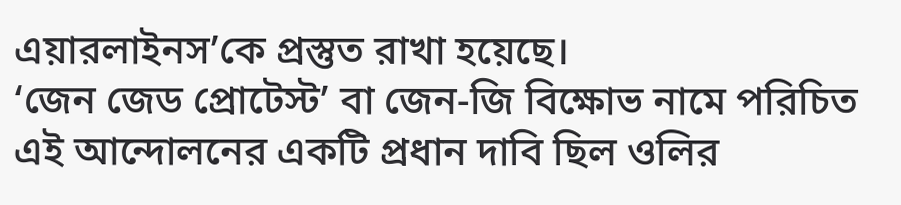এয়ারলাইনস’কে প্রস্তুত রাখা হয়েছে।
‘জেন জেড প্রোটেস্ট’ বা জেন-জি বিক্ষোভ নামে পরিচিত এই আন্দোলনের একটি প্রধান দাবি ছিল ওলির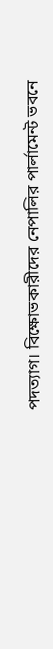পদত্যাগ। বিক্ষোভকারীদের নেপালির পার্লামেন্ট ভবনে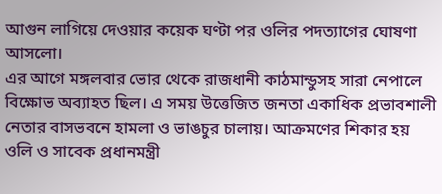আগুন লাগিয়ে দেওয়ার কয়েক ঘণ্টা পর ওলির পদত্যাগের ঘোষণা আসলো।
এর আগে মঙ্গলবার ভোর থেকে রাজধানী কাঠমান্ডুসহ সারা নেপালে বিক্ষোভ অব্যাহত ছিল। এ সময় উত্তেজিত জনতা একাধিক প্রভাবশালী নেতার বাসভবনে হামলা ও ভাঙচুর চালায়। আক্রমণের শিকার হয় ওলি ও সাবেক প্রধানমন্ত্রী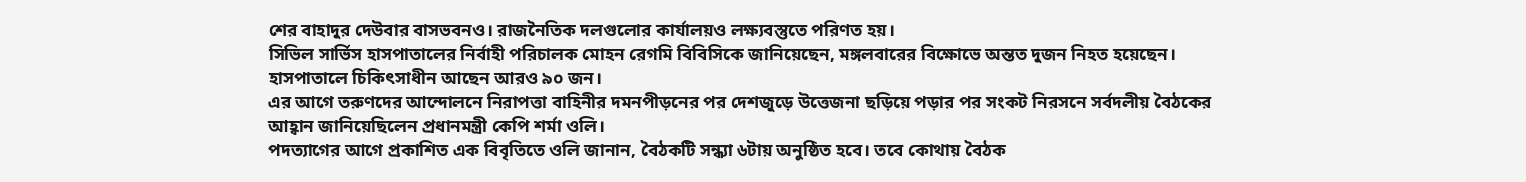শের বাহাদুর দেউবার বাসভবনও। রাজনৈতিক দলগুলোর কার্যালয়ও লক্ষ্যবস্তুতে পরিণত হয়।
সিভিল সার্ভিস হাসপাতালের নির্বাহী পরিচালক মোহন রেগমি বিবিসিকে জানিয়েছেন, মঙ্গলবারের বিক্ষোভে অন্তত দুজন নিহত হয়েছেন। হাসপাতালে চিকিৎসাধীন আছেন আরও ৯০ জন।
এর আগে তরুণদের আন্দোলনে নিরাপত্তা বাহিনীর দমনপীড়নের পর দেশজুড়ে উত্তেজনা ছড়িয়ে পড়ার পর সংকট নিরসনে সর্বদলীয় বৈঠকের আহ্বান জানিয়েছিলেন প্রধানমন্ত্রী কেপি শর্মা ওলি।
পদত্যাগের আগে প্রকাশিত এক বিবৃতিতে ওলি জানান, বৈঠকটি সন্ধ্যা ৬টায় অনুষ্ঠিত হবে। তবে কোথায় বৈঠক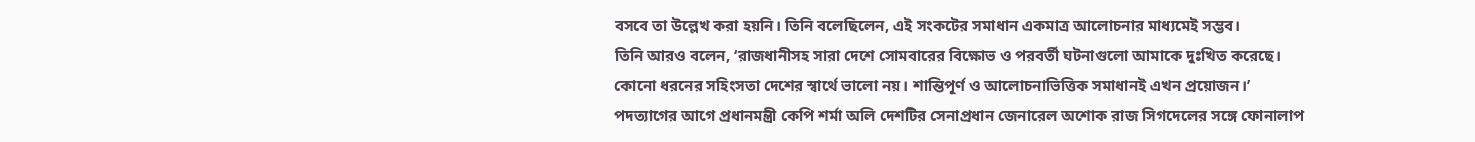বসবে তা উল্লেখ করা হয়নি। তিনি বলেছিলেন, এই সংকটের সমাধান একমাত্র আলোচনার মাধ্যমেই সম্ভব।
তিনি আরও বলেন, ‘রাজধানীসহ সারা দেশে সোমবারের বিক্ষোভ ও পরবর্তী ঘটনাগুলো আমাকে দুঃখিত করেছে। কোনো ধরনের সহিংসতা দেশের স্বার্থে ভালো নয়। শান্তিপূর্ণ ও আলোচনাভিত্তিক সমাধানই এখন প্রয়োজন।’
পদত্যাগের আগে প্রধানমন্ত্রী কেপি শর্মা অলি দেশটির সেনাপ্রধান জেনারেল অশোক রাজ সিগদেলের সঙ্গে ফোনালাপ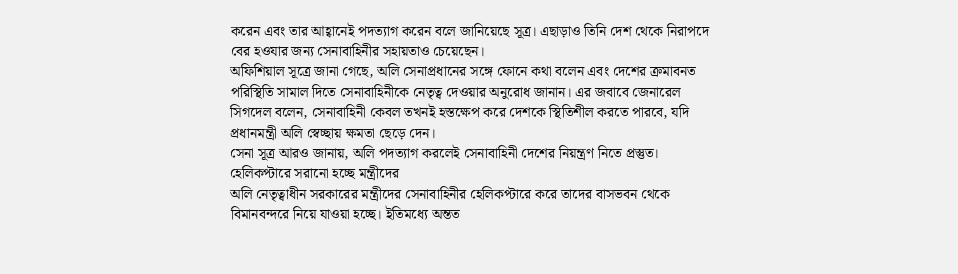করেন এবং তার আহ্বানেই পদত্যাগ করেন বলে জানিয়েছে সূত্র। এছাড়াও তিনি দেশ থেকে নিরাপদে বের হওযার জন্য সেনাবাহিনীর সহায়তাও চেয়েছেন।
অফিশিয়াল সূত্রে জানা গেছে, অলি সেনাপ্রধানের সঙ্গে ফোনে কথা বলেন এবং দেশের ক্রমাবনত পরিস্থিতি সামাল দিতে সেনাবাহিনীকে নেতৃত্ব দেওয়ার অনুরোধ জানান। এর জবাবে জেনারেল সিগদেল বলেন, সেনাবাহিনী কেবল তখনই হস্তক্ষেপ করে দেশকে স্থিতিশীল করতে পারবে, যদি প্রধানমন্ত্রী অলি স্বেচ্ছায় ক্ষমতা ছেড়ে দেন।
সেনা সূত্র আরও জানায়, অলি পদত্যাগ করলেই সেনাবাহিনী দেশের নিয়ন্ত্রণ নিতে প্রস্তুত।
হেলিকপ্টারে সরানো হচ্ছে মন্ত্রীদের
অলি নেতৃত্বাধীন সরকারের মন্ত্রীদের সেনাবাহিনীর হেলিকপ্টারে করে তাদের বাসভবন থেকে বিমানবন্দরে নিয়ে যাওয়া হচ্ছে। ইতিমধ্যে অন্তত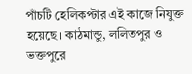পাঁচটি হেলিকপ্টার এই কাজে নিযুক্ত হয়েছে। কাঠমান্ডু, ললিতপুর ও ভক্তপুরে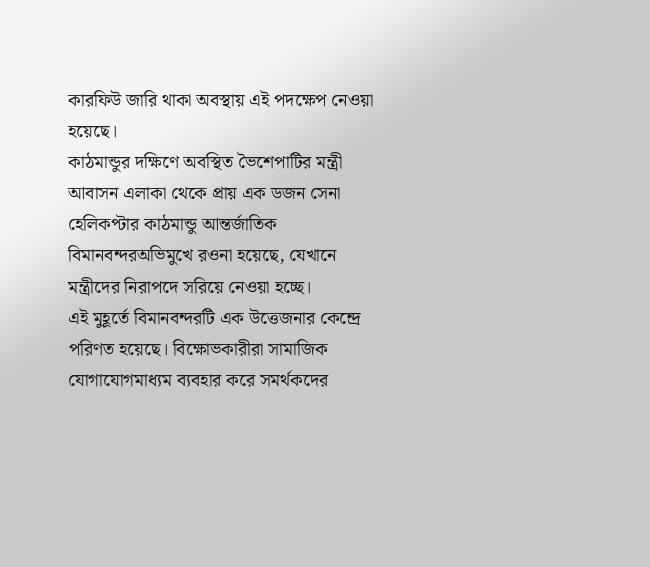কারফিউ জারি থাকা অবস্থায় এই পদক্ষেপ নেওয়া হয়েছে।
কাঠমান্ডুর দক্ষিণে অবস্থিত ভৈশেপাটির মন্ত্রী আবাসন এলাকা থেকে প্রায় এক ডজন সেনা হেলিকপ্টার কাঠমান্ডু আন্তর্জাতিক বিমানবন্দরঅভিমুখে রওনা হয়েছে, যেখানে মন্ত্রীদের নিরাপদে সরিয়ে নেওয়া হচ্ছে।
এই মুহূর্তে বিমানবন্দরটি এক উত্তেজনার কেন্দ্রে পরিণত হয়েছে। বিক্ষোভকারীরা সামাজিক যোগাযোগমাধ্যম ব্যবহার করে সমর্থকদের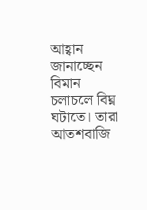আহ্বান জানাচ্ছেন বিমান চলাচলে বিঘ্ন ঘটাতে। তারা আতশবাজি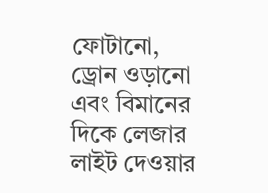ফোটানো, ড্রোন ওড়ানো এবং বিমানের দিকে লেজার লাইট দেওয়ার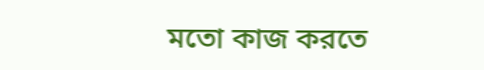মতো কাজ করতে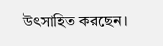উৎসাহিত করছেন।